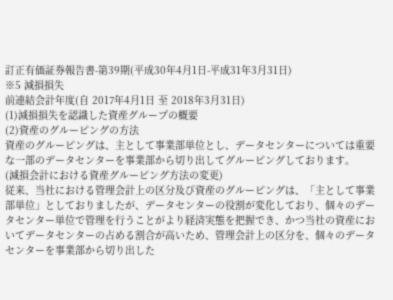訂正有価証券報告書-第39期(平成30年4月1日-平成31年3月31日)
※5 減損損失
前連結会計年度(自 2017年4月1日 至 2018年3月31日)
(1)減損損失を認識した資産グループの概要
(2)資産のグルーピングの方法
資産のグルーピングは、主として事業部単位とし、データセンターについては重要な一部のデータセンターを事業部から切り出してグルーピングしております。
(減損会計における資産グルーピング方法の変更)
従来、当社における管理会計上の区分及び資産のグルーピングは、「主として事業部単位」としておりましたが、データセンターの役割が変化しており、個々のデータセンター単位で管理を行うことがより経済実態を把握でき、かつ当社の資産においてデータセンターの占める割合が高いため、管理会計上の区分を、個々のデータセンターを事業部から切り出した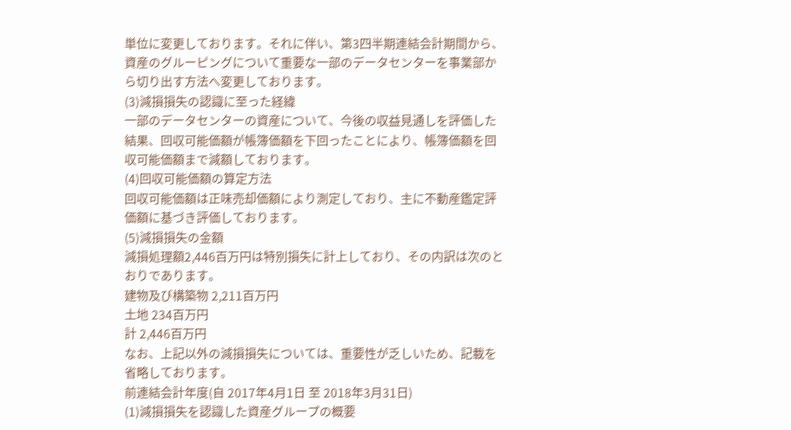単位に変更しております。それに伴い、第3四半期連結会計期間から、資産のグルーピングについて重要な一部のデータセンターを事業部から切り出す方法へ変更しております。
(3)減損損失の認識に至った経緯
一部のデータセンターの資産について、今後の収益見通しを評価した結果、回収可能価額が帳簿価額を下回ったことにより、帳簿価額を回収可能価額まで減額しております。
(4)回収可能価額の算定方法
回収可能価額は正味売却価額により測定しており、主に不動産鑑定評価額に基づき評価しております。
(5)減損損失の金額
減損処理額2,446百万円は特別損失に計上しており、その内訳は次のとおりであります。
建物及び構築物 2,211百万円
土地 234百万円
計 2,446百万円
なお、上記以外の減損損失については、重要性が乏しいため、記載を省略しております。
前連結会計年度(自 2017年4月1日 至 2018年3月31日)
(1)減損損失を認識した資産グループの概要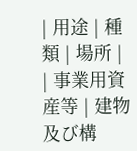| 用途 | 種類 | 場所 |
| 事業用資産等 | 建物及び構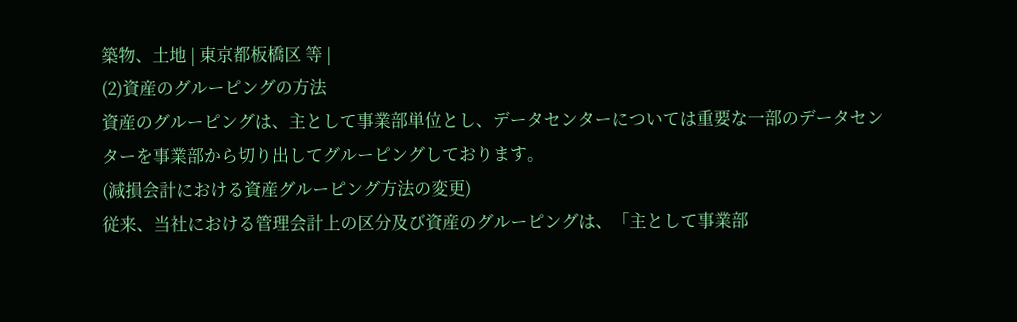築物、土地 | 東京都板橋区 等 |
(2)資産のグルーピングの方法
資産のグルーピングは、主として事業部単位とし、データセンターについては重要な一部のデータセンターを事業部から切り出してグルーピングしております。
(減損会計における資産グルーピング方法の変更)
従来、当社における管理会計上の区分及び資産のグルーピングは、「主として事業部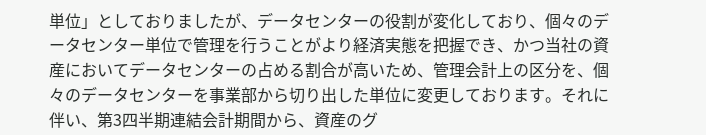単位」としておりましたが、データセンターの役割が変化しており、個々のデータセンター単位で管理を行うことがより経済実態を把握でき、かつ当社の資産においてデータセンターの占める割合が高いため、管理会計上の区分を、個々のデータセンターを事業部から切り出した単位に変更しております。それに伴い、第3四半期連結会計期間から、資産のグ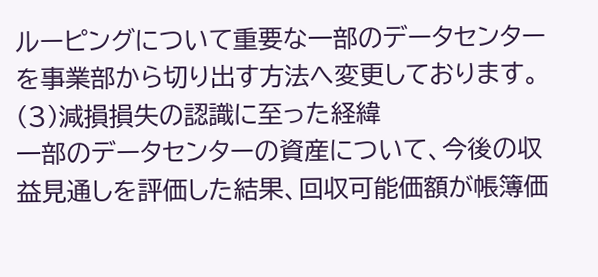ルーピングについて重要な一部のデータセンターを事業部から切り出す方法へ変更しております。
(3)減損損失の認識に至った経緯
一部のデータセンターの資産について、今後の収益見通しを評価した結果、回収可能価額が帳簿価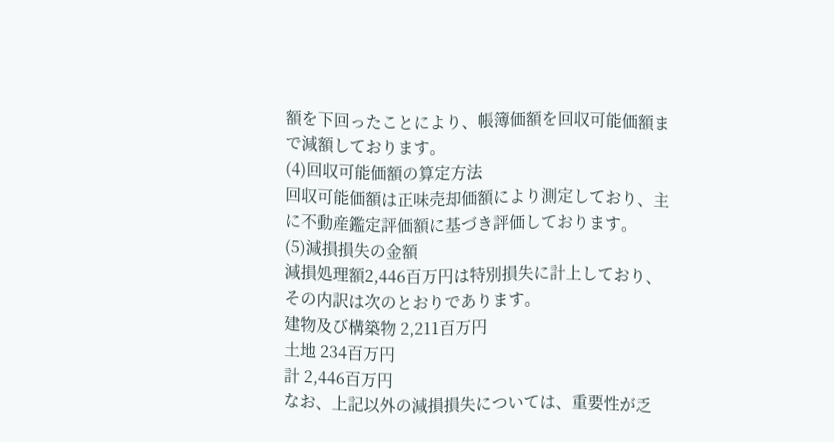額を下回ったことにより、帳簿価額を回収可能価額まで減額しております。
(4)回収可能価額の算定方法
回収可能価額は正味売却価額により測定しており、主に不動産鑑定評価額に基づき評価しております。
(5)減損損失の金額
減損処理額2,446百万円は特別損失に計上しており、その内訳は次のとおりであります。
建物及び構築物 2,211百万円
土地 234百万円
計 2,446百万円
なお、上記以外の減損損失については、重要性が乏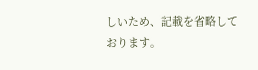しいため、記載を省略しております。